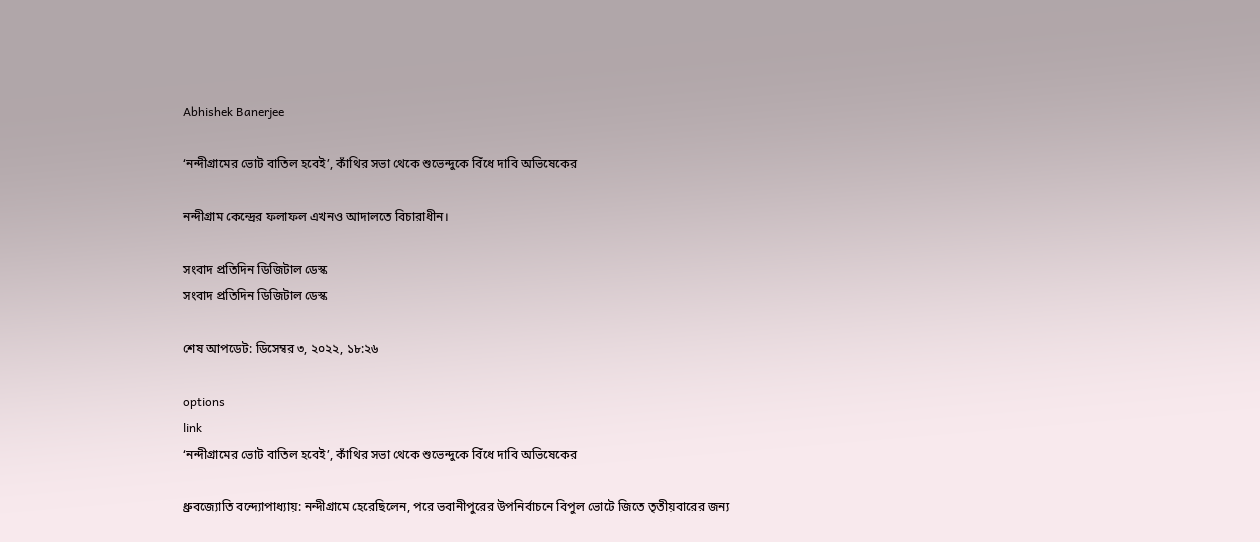Abhishek Banerjee

‘নন্দীগ্রামের ভোট বাতিল হবেই’, কাঁথির সভা থেকে শুভেন্দুকে বিঁধে দাবি অভিষেকের

নন্দীগ্রাম কেন্দ্রের ফলাফল এখনও আদালতে বিচারাধীন।

সংবাদ প্রতিদিন ডিজিটাল ডেস্ক
সংবাদ প্রতিদিন ডিজিটাল ডেস্ক

শেষ আপডেট: ডিসেম্বর ৩, ২০২২, ১৮:২৬

options
link
‘নন্দীগ্রামের ভোট বাতিল হবেই’, কাঁথির সভা থেকে শুভেন্দুকে বিঁধে দাবি অভিষেকের

ধ্রুবজ্যোতি বন্দ্যোপাধ্যায়: নন্দীগ্রামে হেরেছিলেন, পরে ভবানীপুরের উপনির্বাচনে বিপুল ভোটে জিতে তৃতীয়বারের জন্য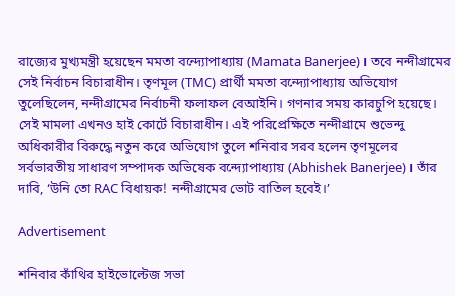রাজ্যের মুখ্যমন্ত্রী হয়েছেন মমতা বন্দ্যোপাধ্যায় (Mamata Banerjee)। তবে নন্দীগ্রামের সেই নির্বাচন বিচারাধীন। তৃণমূল (TMC) প্রার্থী মমতা বন্দ্যোপাধ্যায় অভিযোগ তুলেছিলেন, নন্দীগ্রামের নির্বাচনী ফলাফল বেআইনি। গণনার সময় কারচুপি হয়েছে। সেই মামলা এখনও হাই কোর্টে বিচারাধীন। এই পরিপ্রেক্ষিতে নন্দীগ্রামে শুভেন্দু অধিকারীর বিরুদ্ধে নতুন করে অভিযোগ তুলে শনিবার সরব হলেন তৃণমূলের সর্বভারতীয় সাধারণ সম্পাদক অভিষেক বন্দ্যোপাধ্যায় (Abhishek Banerjee)। তাঁর দাবি, ‘উনি তো RAC বিধায়ক! নন্দীগ্রামের ভোট বাতিল হবেই।’

Advertisement

শনিবার কাঁথির হাইভোল্টেজ সভা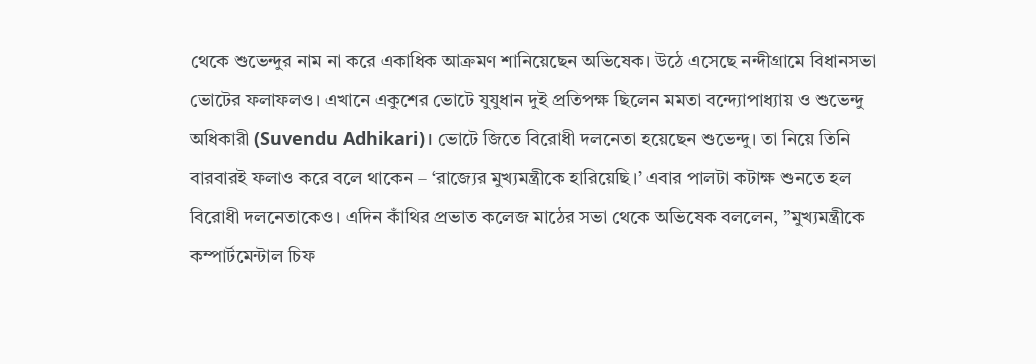থেকে শুভেন্দুর নাম না করে একাধিক আক্রমণ শানিয়েছেন অভিষেক। উঠে এসেছে নন্দীগ্রামে বিধানসভা ভোটের ফলাফলও। এখানে একুশের ভোটে যুযুধান দুই প্রতিপক্ষ ছিলেন মমতা বন্দ্যোপাধ্যায় ও শুভেন্দু অধিকারী (Suvendu Adhikari)। ভোটে জিতে বিরোধী দলনেতা হয়েছেন শুভেন্দু। তা নিয়ে তিনি বারবারই ফলাও করে বলে থাকেন – ‘রাজ্যের মুখ্যমন্ত্রীকে হারিয়েছি।’ এবার পালটা কটাক্ষ শুনতে হল বিরোধী দলনেতাকেও। এদিন কাঁথির প্রভাত কলেজ মাঠের সভা থেকে অভিষেক বললেন, ”মুখ্যমন্ত্রীকে কম্পার্টমেন্টাল চিফ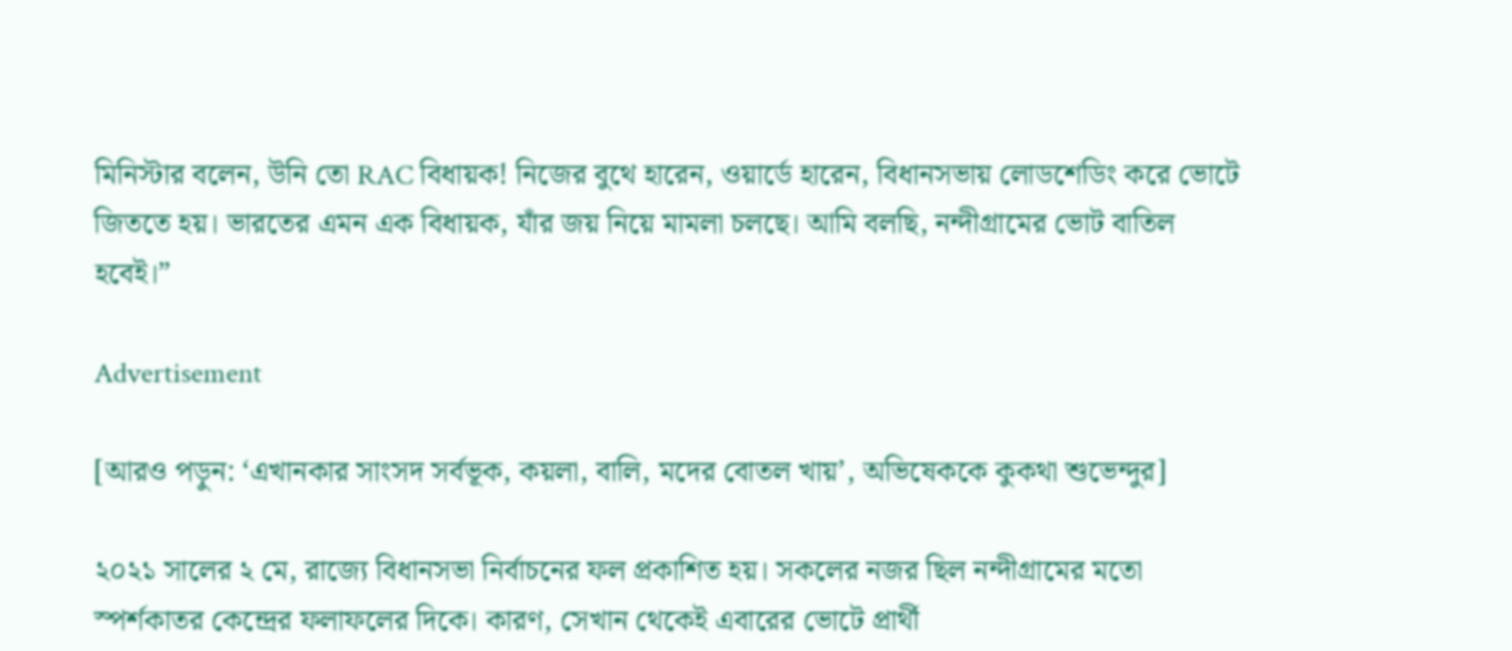মিনিস্টার বলেন, উনি তো RAC বিধায়ক! নিজের বুথে হারেন, ওয়ার্ডে হারেন, বিধানসভায় লোডশেডিং করে ভোটে জিততে হয়। ভারতের এমন এক বিধায়ক, যাঁর জয় নিয়ে মামলা চলছে। আমি বলছি, নন্দীগ্রামের ভোট বাতিল হবেই।”

Advertisement

[আরও পড়ুন: ‘এখানকার সাংসদ সর্বভূক, কয়লা, বালি, মদের বোতল খায়’, অভিষেককে কুকথা শুভেন্দুর]

২০২১ সালের ২ মে, রাজ্যে বিধানসভা নির্বাচনের ফল প্রকাশিত হয়। সকলের নজর ছিল নন্দীগ্রামের মতো স্পর্শকাতর কেন্দ্রের ফলাফলের দিকে। কারণ, সেখান থেকেই এবারের ভোটে প্রার্থী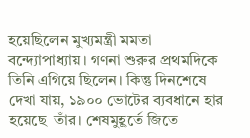হয়েছিলেন মুখ্যমন্ত্রী মমতা বন্দ্যোপাধ্যায়। গণনা শুরুর প্রথমদিকে তিনি এগিয়ে ছিলেন। কিন্তু দিনশেষে দেখা যায়, ১৯০০ ভোটের ব্যবধানে হার হয়েছে  তাঁর। শেষমুহূর্তে জিতে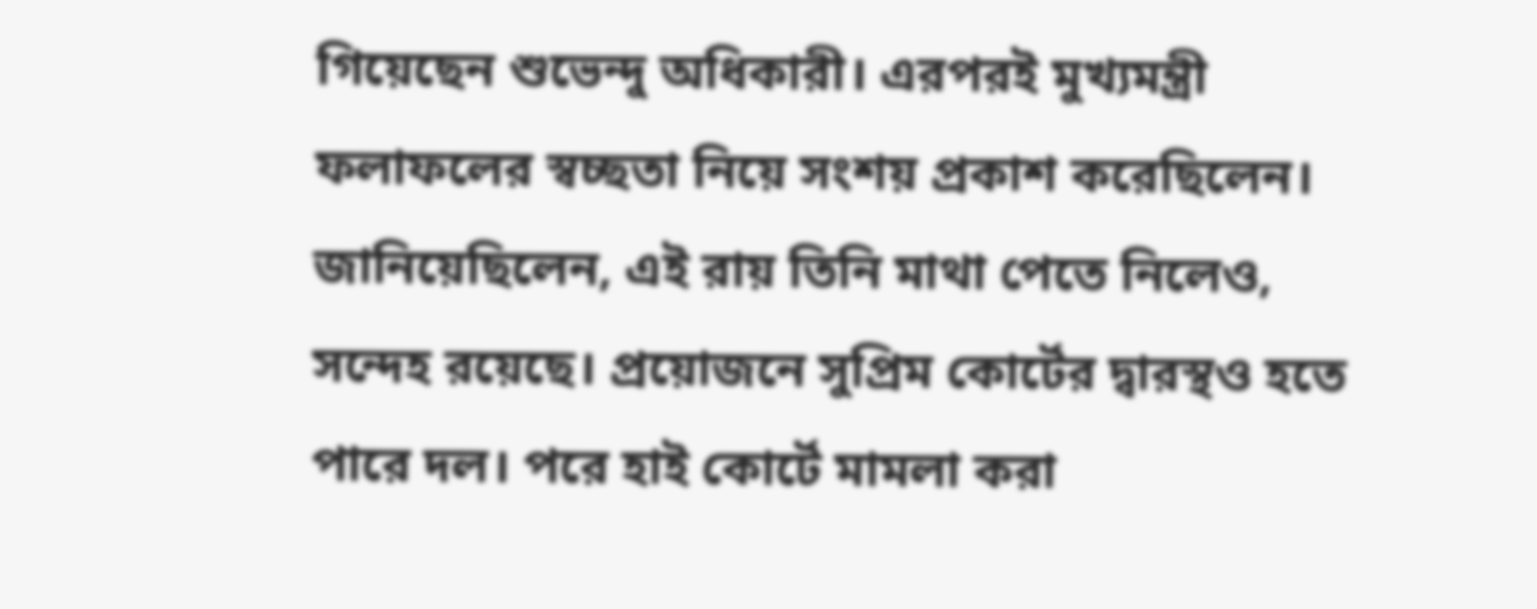গিয়েছেন শুভেন্দু অধিকারী। এরপরই মুখ্যমন্ত্রী ফলাফলের স্বচ্ছতা নিয়ে সংশয় প্রকাশ করেছিলেন। জানিয়েছিলেন, এই রায় তিনি মাথা পেতে নিলেও, সন্দেহ রয়েছে। প্রয়োজনে সুপ্রিম কোর্টের দ্বারস্থও হতে পারে দল। পরে হাই কোর্টে মামলা করা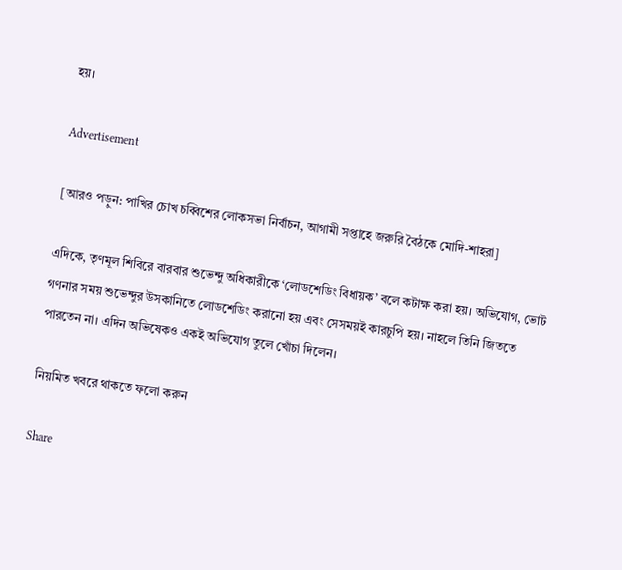হয়।

Advertisement

[আরও পড়ুন: পাখির চোখ চব্বিশের লোকসভা নির্বাচন, আগামী সপ্তাহে জরুরি বৈঠকে মোদি-শাহরা]

এদিকে, তৃণমূল শিবিরে বারবার শুভেন্দু অধিকারীকে ‘লোডশেডিং বিধায়ক’ বলে কটাক্ষ করা হয়। অভিযোগ, ভোট গণনার সময় শুভেন্দুর উসকানিতে লোডশেডিং করানো হয় এবং সেসময়ই কারচুপি হয়। নাহলে তিনি জিততে পারতেন না। এদিন অভিষেকও একই অভিযোগ তুলে খোঁচা দিলেন।

নিয়মিত খবরে থাকতে ফলো করুন

Share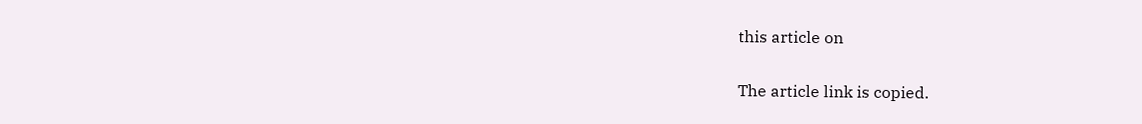this article on

The article link is copied.